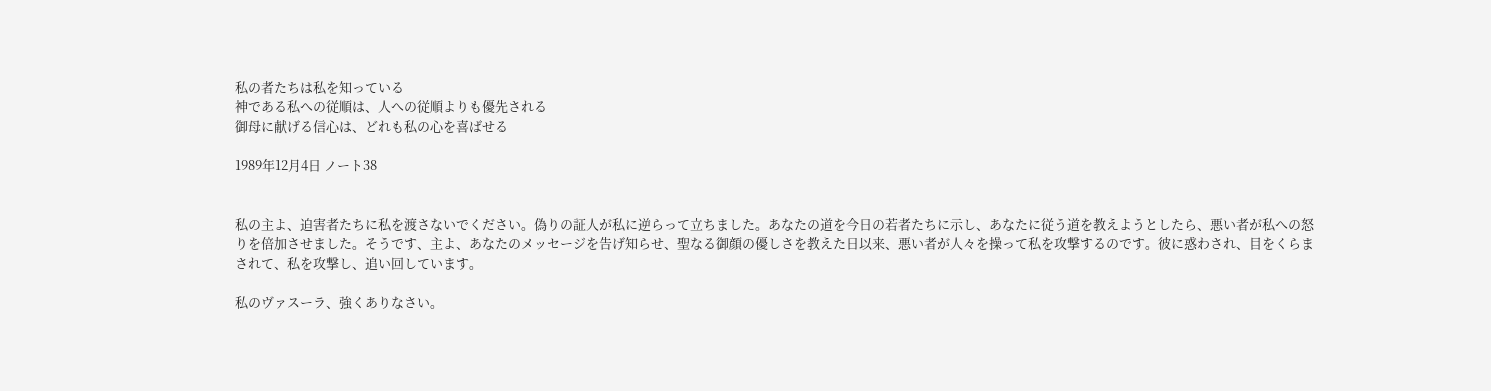私の者たちは私を知っている
神である私への従順は、人への従順よりも優先される
御母に献げる信心は、どれも私の心を喜ばせる

1989年12月4日 ノート38


私の主よ、迫害者たちに私を渡さないでください。偽りの証人が私に逆らって立ちました。あなたの道を今日の若者たちに示し、あなたに従う道を教えようとしたら、悪い者が私への怒りを倍加させました。そうです、主よ、あなたのメッセージを告げ知らせ、聖なる御顔の優しさを教えた日以来、悪い者が人々を操って私を攻撃するのです。彼に惑わされ、目をくらまされて、私を攻撃し、追い回しています。

私のヴァスーラ、強くありなさい。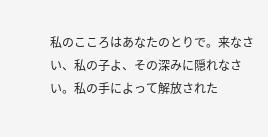私のこころはあなたのとりで。来なさい、私の子よ、その深みに隠れなさい。私の手によって解放された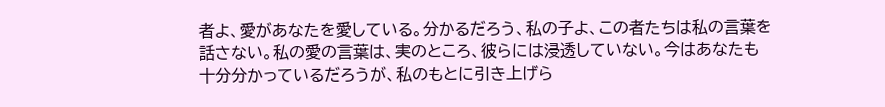者よ、愛があなたを愛している。分かるだろう、私の子よ、この者たちは私の言葉を話さない。私の愛の言葉は、実のところ、彼らには浸透していない。今はあなたも十分分かっているだろうが、私のもとに引き上げら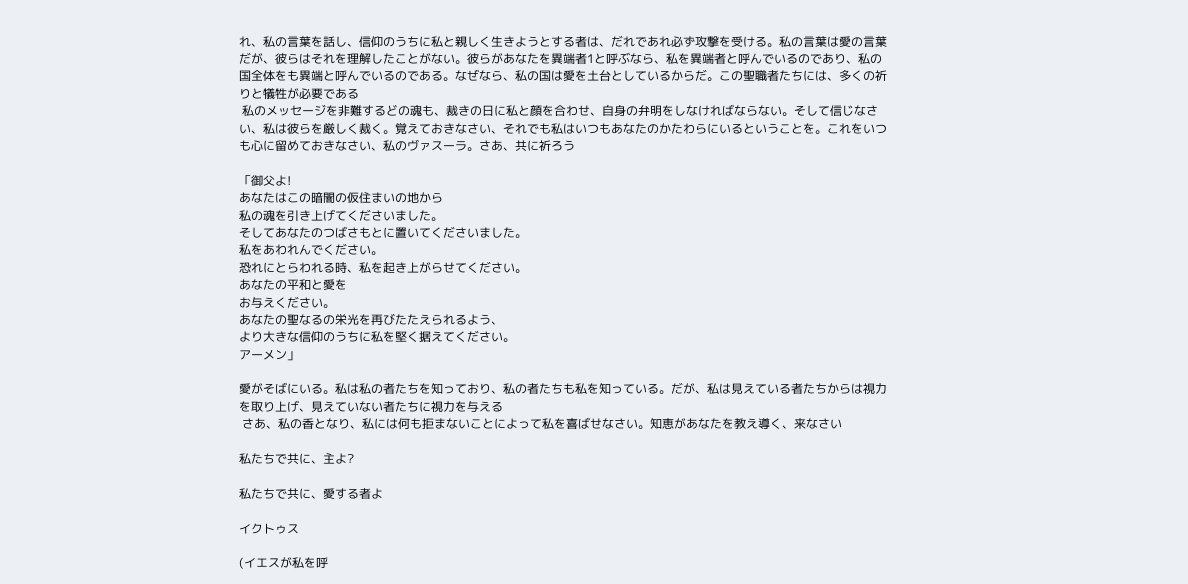れ、私の言葉を話し、信仰のうちに私と親しく生きようとする者は、だれであれ必ず攻撃を受ける。私の言葉は愛の言葉だが、彼らはそれを理解したことがない。彼らがあなたを異端者1と呼ぶなら、私を異端者と呼んでいるのであり、私の国全体をも異端と呼んでいるのである。なぜなら、私の国は愛を土台としているからだ。この聖職者たちには、多くの祈りと犠牲が必要である
 私のメッセージを非難するどの魂も、裁きの日に私と顔を合わせ、自身の弁明をしなければならない。そして信じなさい、私は彼らを厳しく裁く。覚えておきなさい、それでも私はいつもあなたのかたわらにいるということを。これをいつも心に留めておきなさい、私のヴァスーラ。さあ、共に祈ろう

「御父よ!
あなたはこの暗闇の仮住まいの地から
私の魂を引き上げてくださいました。
そしてあなたのつばさもとに置いてくださいました。
私をあわれんでください。
恐れにとらわれる時、私を起き上がらせてください。
あなたの平和と愛を
お与えください。
あなたの聖なるの栄光を再びたたえられるよう、
より大きな信仰のうちに私を堅く据えてください。
アーメン」

愛がそばにいる。私は私の者たちを知っており、私の者たちも私を知っている。だが、私は見えている者たちからは視力を取り上げ、見えていない者たちに視力を与える
 さあ、私の香となり、私には何も拒まないことによって私を喜ばせなさい。知恵があなたを教え導く、来なさい

私たちで共に、主よ?

私たちで共に、愛する者よ

イクトゥス

(イエスが私を呼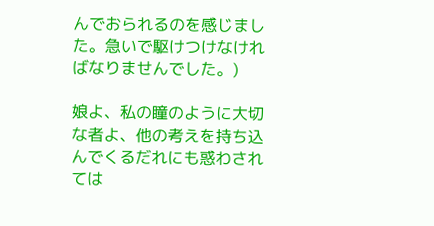んでおられるのを感じました。急いで駆けつけなければなりませんでした。)

娘よ、私の瞳のように大切な者よ、他の考えを持ち込んでくるだれにも惑わされては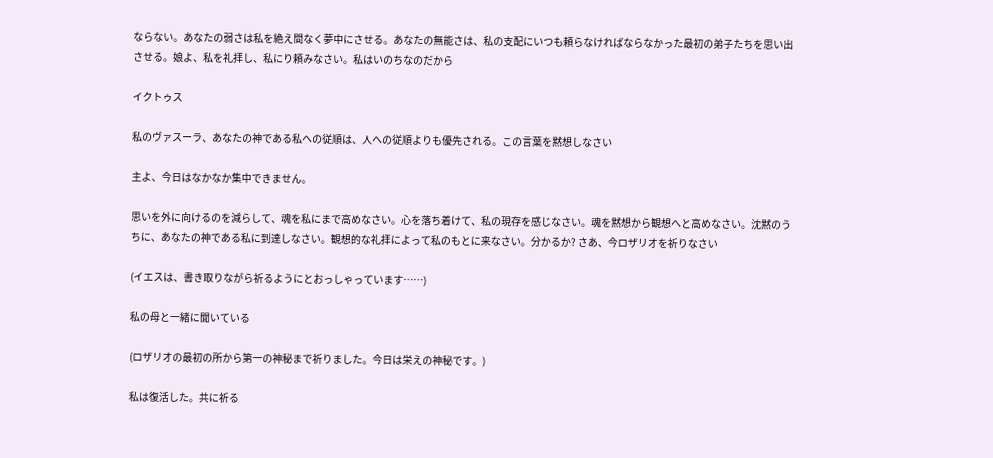ならない。あなたの弱さは私を絶え間なく夢中にさせる。あなたの無能さは、私の支配にいつも頼らなければならなかった最初の弟子たちを思い出させる。娘よ、私を礼拝し、私にり頼みなさい。私はいのちなのだから

イクトゥス

私のヴァスーラ、あなたの神である私への従順は、人への従順よりも優先される。この言葉を黙想しなさい

主よ、今日はなかなか集中できません。

思いを外に向けるのを減らして、魂を私にまで高めなさい。心を落ち着けて、私の現存を感じなさい。魂を黙想から観想へと高めなさい。沈黙のうちに、あなたの神である私に到達しなさい。観想的な礼拝によって私のもとに来なさい。分かるか? さあ、今ロザリオを祈りなさい

(イエスは、書き取りながら祈るようにとおっしゃっています……)

私の母と一緒に聞いている

(ロザリオの最初の所から第一の神秘まで祈りました。今日は栄えの神秘です。)

私は復活した。共に祈る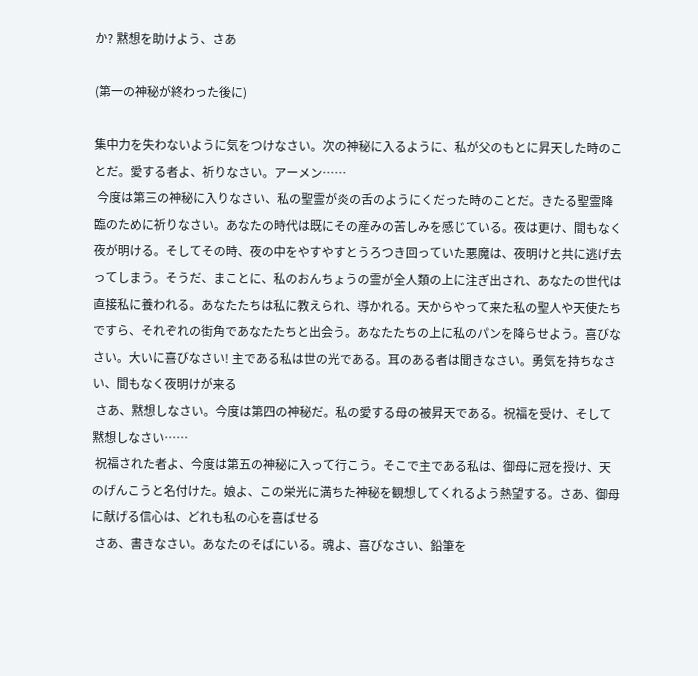か? 黙想を助けよう、さあ

(第一の神秘が終わった後に)

集中力を失わないように気をつけなさい。次の神秘に入るように、私が父のもとに昇天した時のことだ。愛する者よ、祈りなさい。アーメン……
 今度は第三の神秘に入りなさい、私の聖霊が炎の舌のようにくだった時のことだ。きたる聖霊降臨のために祈りなさい。あなたの時代は既にその産みの苦しみを感じている。夜は更け、間もなく夜が明ける。そしてその時、夜の中をやすやすとうろつき回っていた悪魔は、夜明けと共に逃げ去ってしまう。そうだ、まことに、私のおんちょうの霊が全人類の上に注ぎ出され、あなたの世代は直接私に養われる。あなたたちは私に教えられ、導かれる。天からやって来た私の聖人や天使たちですら、それぞれの街角であなたたちと出会う。あなたたちの上に私のパンを降らせよう。喜びなさい。大いに喜びなさい! 主である私は世の光である。耳のある者は聞きなさい。勇気を持ちなさい、間もなく夜明けが来る
 さあ、黙想しなさい。今度は第四の神秘だ。私の愛する母の被昇天である。祝福を受け、そして黙想しなさい……
 祝福された者よ、今度は第五の神秘に入って行こう。そこで主である私は、御母に冠を授け、天のげんこうと名付けた。娘よ、この栄光に満ちた神秘を観想してくれるよう熱望する。さあ、御母に献げる信心は、どれも私の心を喜ばせる
 さあ、書きなさい。あなたのそばにいる。魂よ、喜びなさい、鉛筆を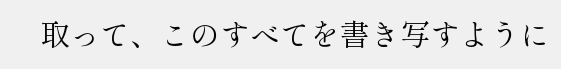取って、このすべてを書き写すように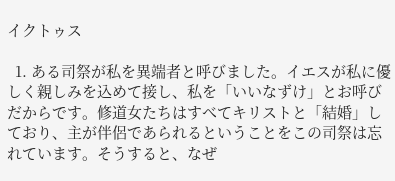イクトゥス

  1. ある司祭が私を異端者と呼びました。イエスが私に優しく親しみを込めて接し、私を「いいなずけ」とお呼びだからです。修道女たちはすべてキリストと「結婚」しており、主が伴侶であられるということをこの司祭は忘れています。そうすると、なぜ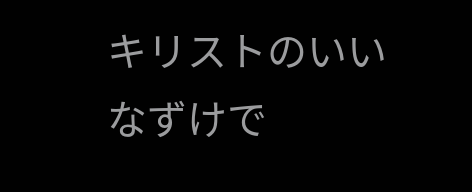キリストのいいなずけで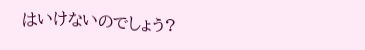はいけないのでしょう?